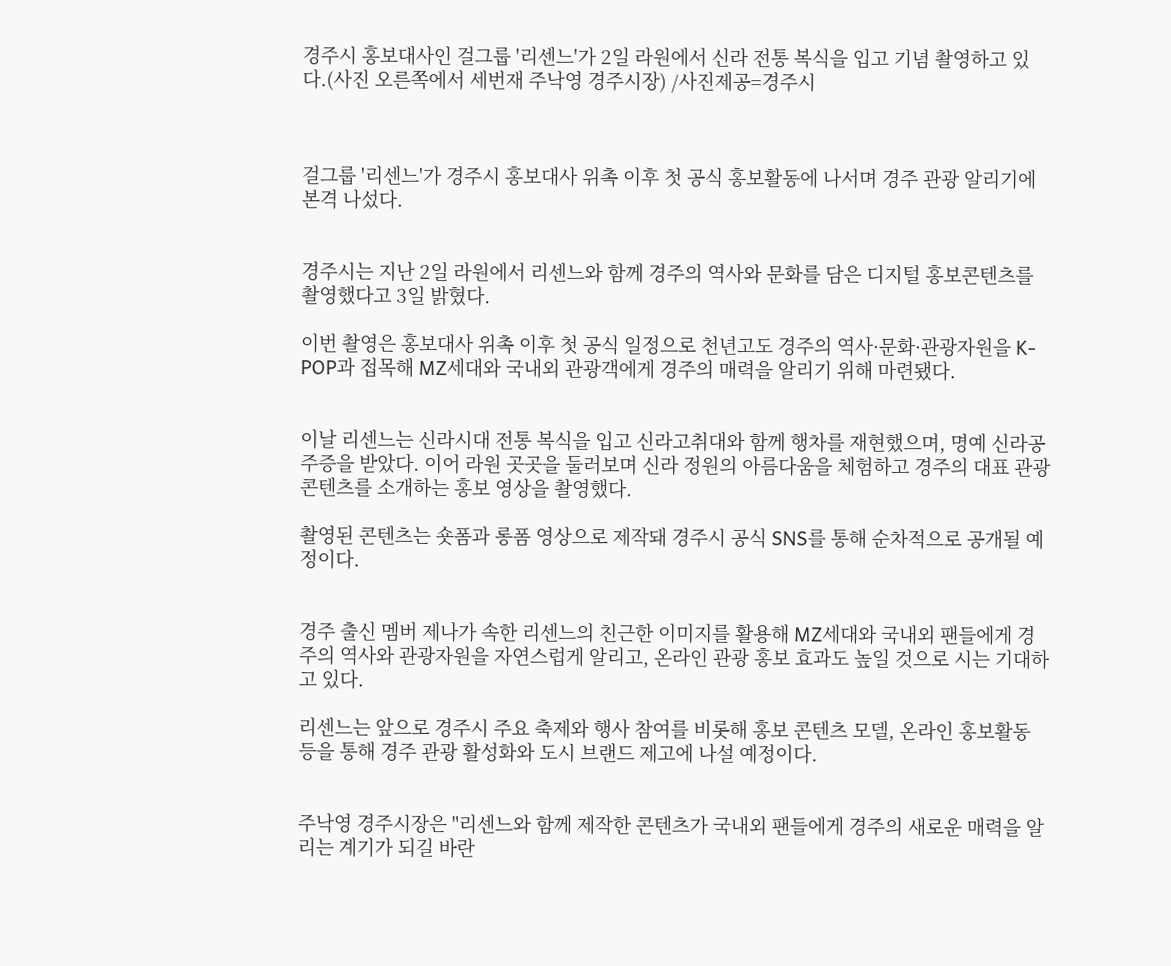경주시 홍보대사인 걸그룹 '리센느'가 2일 라원에서 신라 전통 복식을 입고 기념 촬영하고 있다.(사진 오른쪽에서 세번재 주낙영 경주시장) /사진제공=경주시



걸그룹 '리센느'가 경주시 홍보대사 위촉 이후 첫 공식 홍보활동에 나서며 경주 관광 알리기에 본격 나섰다.


경주시는 지난 2일 라원에서 리센느와 함께 경주의 역사와 문화를 담은 디지털 홍보콘텐츠를 촬영했다고 3일 밝혔다.

이번 촬영은 홍보대사 위촉 이후 첫 공식 일정으로 천년고도 경주의 역사·문화·관광자원을 K-POP과 접목해 MZ세대와 국내외 관광객에게 경주의 매력을 알리기 위해 마련됐다.


이날 리센느는 신라시대 전통 복식을 입고 신라고취대와 함께 행차를 재현했으며, 명예 신라공주증을 받았다. 이어 라원 곳곳을 둘러보며 신라 정원의 아름다움을 체험하고 경주의 대표 관광 콘텐츠를 소개하는 홍보 영상을 촬영했다.

촬영된 콘텐츠는 숏폼과 롱폼 영상으로 제작돼 경주시 공식 SNS를 통해 순차적으로 공개될 예정이다.


경주 출신 멤버 제나가 속한 리센느의 친근한 이미지를 활용해 MZ세대와 국내외 팬들에게 경주의 역사와 관광자원을 자연스럽게 알리고, 온라인 관광 홍보 효과도 높일 것으로 시는 기대하고 있다.

리센느는 앞으로 경주시 주요 축제와 행사 참여를 비롯해 홍보 콘텐츠 모델, 온라인 홍보활동 등을 통해 경주 관광 활성화와 도시 브랜드 제고에 나설 예정이다.


주낙영 경주시장은 "리센느와 함께 제작한 콘텐츠가 국내외 팬들에게 경주의 새로운 매력을 알리는 계기가 되길 바란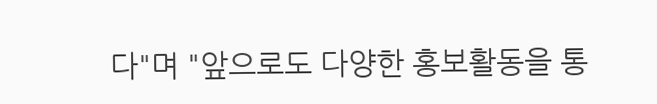다"며 "앞으로도 다양한 홍보활동을 통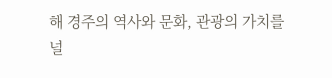해 경주의 역사와 문화, 관광의 가치를 널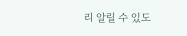리 알릴 수 있도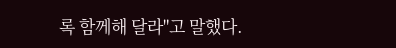록 함께해 달라"고 말했다.